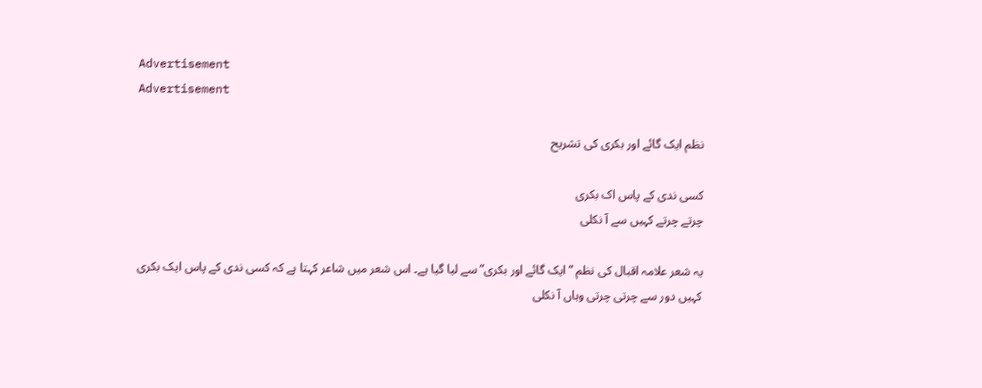Advertisement
Advertisement

نظم ایک گائے اور بکری کی تشریح

کسی ندی کے پاس اک بکری
چرتے چرتے کہیں سے آ نکلی

یہ شعر علامہ اقبال کی نظم ” ایک گائے اور بکری” سے لیا گیا ہے۔ اس شعر میں شاعر کہتا ہے کہ کسی ندی کے پاس ایک بکری کہیں دور سے چرتی چرتی وہاں آ نکلی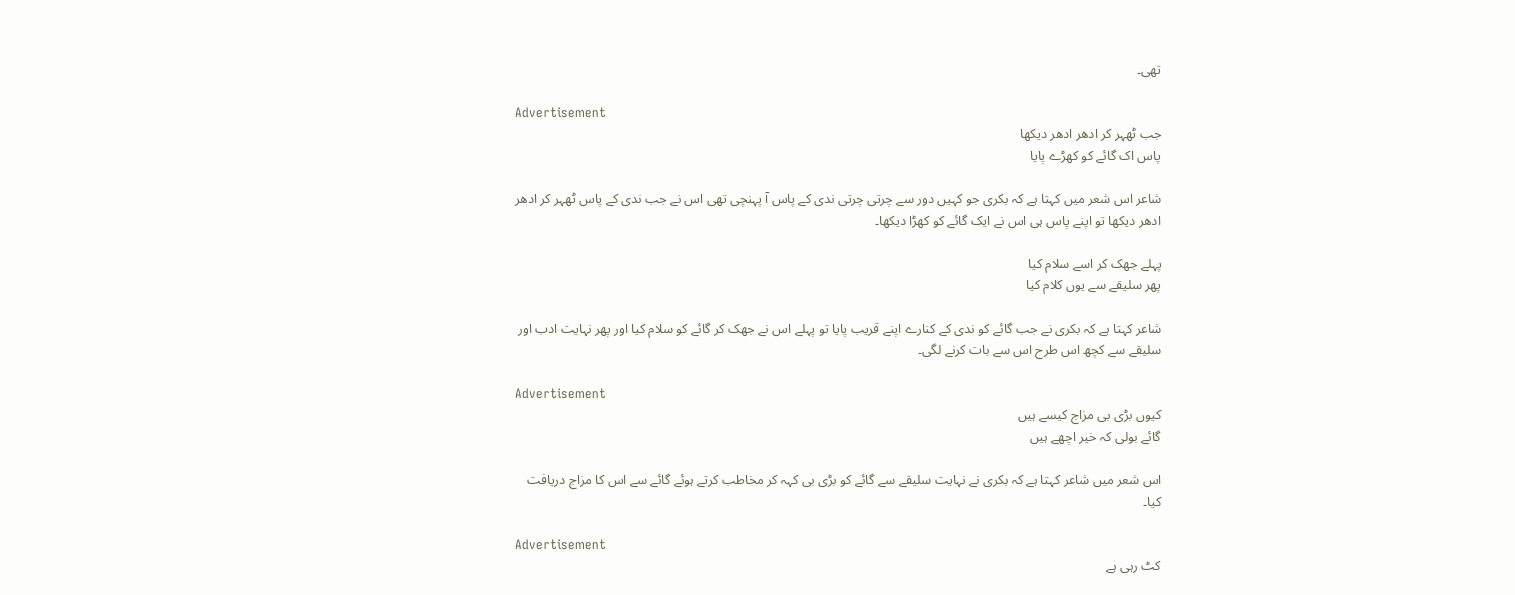تھی۔

Advertisement
جب ٹھہر کر ادھر ادھر دیکھا
پاس اک گائے کو کھڑے پایا

شاعر اس شعر میں کہتا ہے کہ بکری جو کہیں دور سے چرتی چرتی ندی کے پاس آ پہنچی تھی اس نے جب ندی کے پاس ٹھہر کر ادھر ادھر دیکھا تو اپنے پاس ہی اس نے ایک گائے کو کھڑا دیکھا۔

پہلے جھک کر اسے سلام کیا
پھر سلیقے سے یوں کلام کیا

شاعر کہتا ہے کہ بکری نے جب گائے کو ندی کے کنارے اپنے قریب پایا تو پہلے اس نے جھک کر گائے کو سلام کیا اور پھر نہایت ادب اور سلیقے سے کچھ اس طرح اس سے بات کرنے لگی۔

Advertisement
کیوں بڑی بی مزاج کیسے ہیں
گائے بولی کہ خیر اچھے ہیں

اس شعر میں شاعر کہتا ہے کہ بکری نے نہایت سلیقے سے گائے کو بڑی بی کہہ کر مخاطب کرتے ہوئے گائے سے اس کا مزاج دریافت کیا۔

Advertisement
کٹ رہی ہے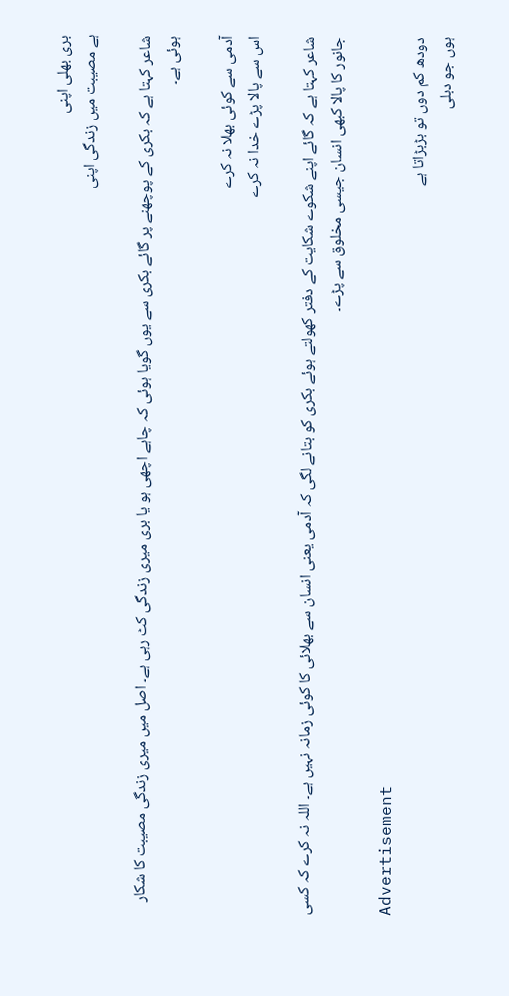بری بھلی اپنی
ہے مصیبت میں زندگی اپنی

شاعر کہتا ہے کہ بکری کے پوچھنے پر گائے بکری سے یوں گویا ہوئی کہ چاہے اچھی ہو یا بری میری زندگی کٹ رہی ہے۔ اصل میں میری زندگی مصیبت کا شکار ہوئی ہے۔

آدمی سے کوئی بھلا نہ کرے
اس سے پالا پڑے خدا نہ کرے

شاعر کہتا ہے کہ گائے اپنے شکوے شکایت کے دفتر کھولتے ہوئے بکری کو بتانے لگی کہ آدمی یعنی انسان سے بھلائی کا کوئی زمانہ نہیں ہے۔ اللہ نہ کرے کہ کسی جانور کا پالا کبھی انسان جیسی مخلوق سے پڑے۔

Advertisement
دودھ کم دوں تو بڑبڑاتا ہے
ہوں جو دبلی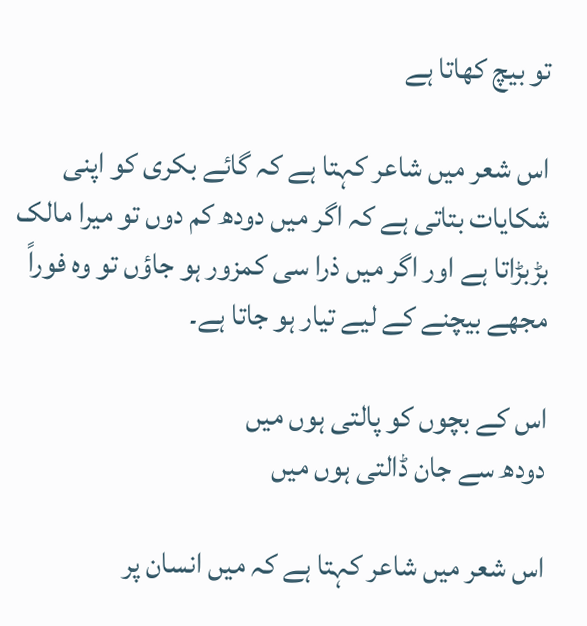تو بیچ کھاتا ہے

اس شعر میں شاعر کہتا ہے کہ گائے بکری کو اپنی شکایات بتاتی ہے کہ اگر میں دودھ کم دوں تو میرا مالک بڑبڑاتا ہے اور اگر میں ذرا سی کمزور ہو جاؤں تو وہ فوراً مجھے بیچنے کے لیے تیار ہو جاتا ہے۔

اس کے بچوں کو پالتی ہوں میں
دودھ سے جان ڈالتی ہوں میں

اس شعر میں شاعر کہتا ہے کہ میں انسان پر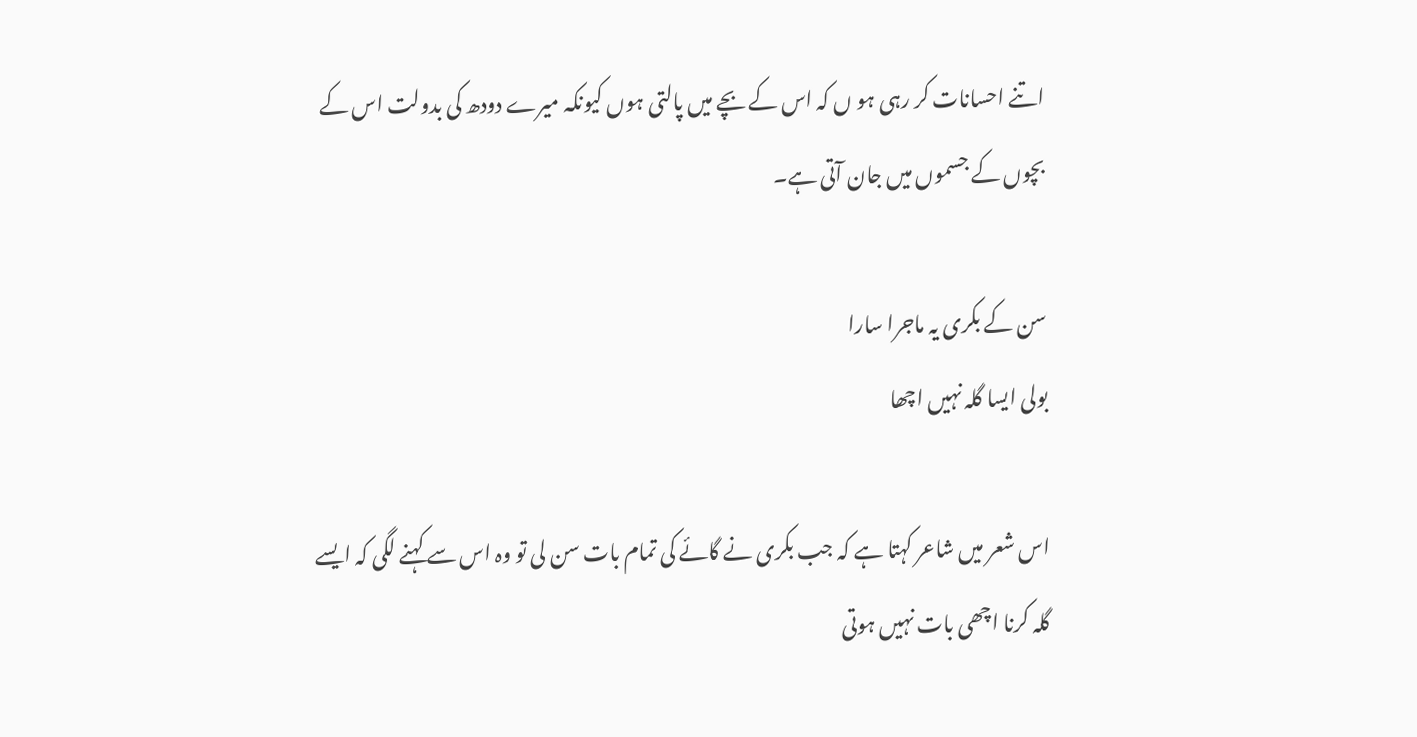اتنے احسانات کر رہی ہو ں کہ اس کے بچے میں پالتی ہوں کیونکہ میرے دودھ کی بدولت اس کے بچوں کے جسموں میں جان آتی ہے۔

سن کے بکری یہ ماجرا سارا
بولی ایسا گلہ نہیں اچھا

اس شعر میں شاعر کہتا ہے کہ جب بکری نے گائے کی تمام بات سن لی تو وہ اس سے کہنے لگی کہ ایسے گلہ کرنا اچھی بات نہیں ہوتی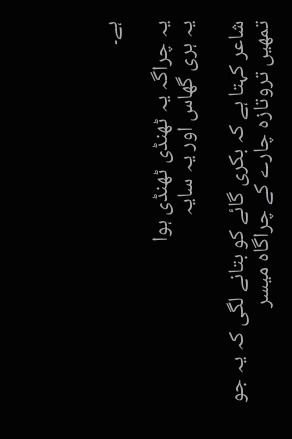ہے۔

یہ چراگہ یہ ٹھنڈی ٹھنڈی ہوا
یہ ہری گھاس اور یہ سایہ

شاعر کہتا ہے کہ بکری گائے کو بتانے لگی کہ یہ جو تمھیں تروتازہ چارے کے چراگاہ میسر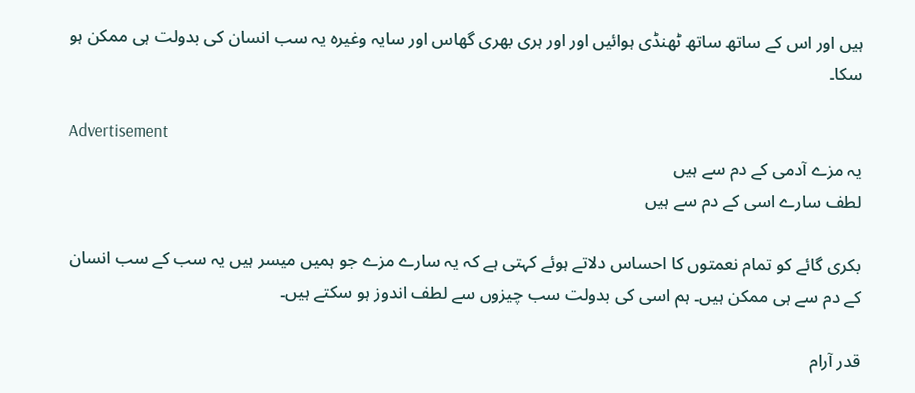ہیں اور اس کے ساتھ ساتھ ٹھنڈی ہوائیں اور اور ہری بھری گھاس اور سایہ وغیرہ یہ سب انسان کی بدولت ہی ممکن ہو سکا۔

Advertisement
یہ مزے آدمی کے دم سے ہیں
لطف سارے اسی کے دم سے ہیں

بکری گائے کو تمام نعمتوں کا احساس دلاتے ہوئے کہتی ہے کہ یہ سارے مزے جو ہمیں میسر ہیں یہ سب کے سب انسان کے دم سے ہی ممکن ہیں۔ ہم اسی کی بدولت سب چیزوں سے لطف اندوز ہو سکتے ہیں۔

قدر آرام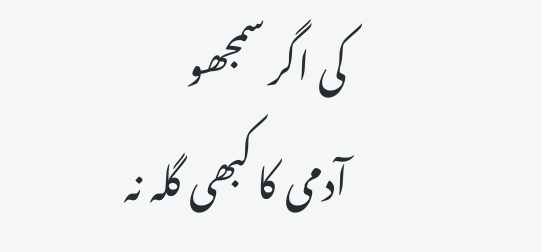کی اگر سمجھو
آدمی کا کبھی گلہ نہ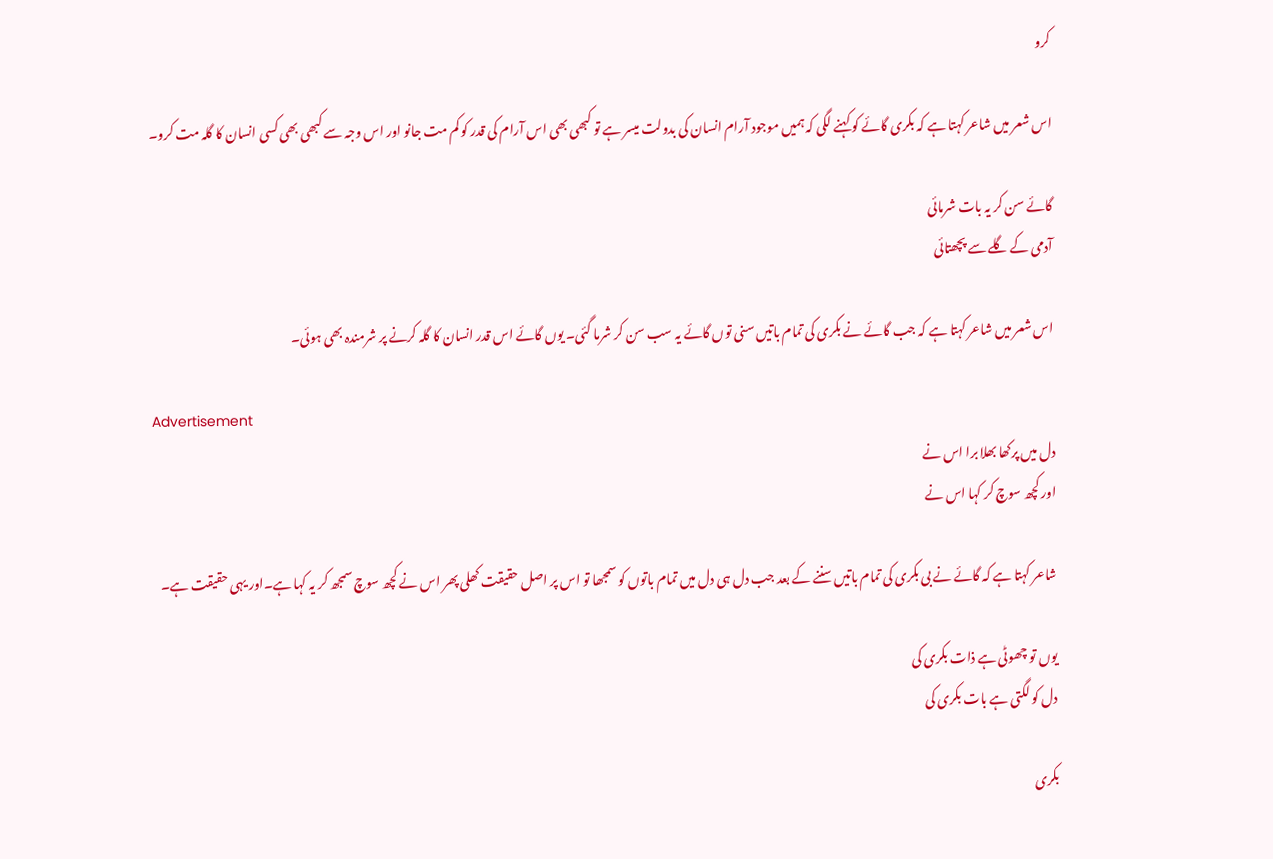کرو

اس شعر میں شاعر کہتا ہے کہ بکری گائے کو کہنے لگی کہ ہمیں موجود آرام انسان کی بدولت میسر ہے تو کبھی بھی اس آرام کی قدر کو کم مت جانو اور اس وجہ سے کبھی بھی کسی انسان کا گلہ مت کرو۔

گائے سن کر یہ بات شرمائی
آدمی کے گلے سے پچھتائی

اس شعر میں شاعر کہتا ہے کہ جب گائے نے بکری کی تمام باتیں سنی توں گائے یہ سب سن کر شرما گئی۔ یوں گائے اس قدر انسان کا گلہ کرنے پر شرمندہ بھی ہوئی۔

Advertisement
دل میں پرکھا بھلا برا اس نے
اور کچھ سوچ کر کہا اس نے

شاعر کہتا ہے کہ گائے نے بی بکری کی تمام باتیں سننے کے بعد جب دل ہی دل میں تمام باتوں کو سمجھا تو اس پر اصل حقیقت کھلی پھر اس نے کچھ سوچ سمجھ کر یہ کہا ہے۔اور یہی حقیقت ہے۔

یوں تو چھوٹی ہے ذات بکری کی
دل کو لگتی ہے بات بکری کی

بکری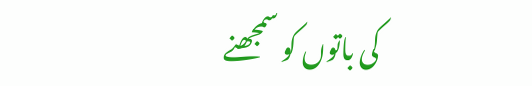کی باتوں کو سمجھنے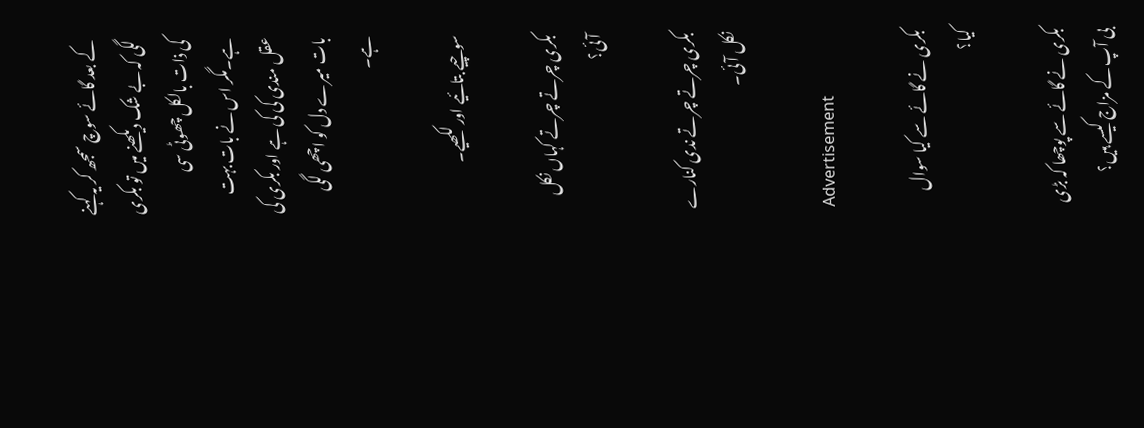کے بعد گائے سوچ سمجھ کر یہ کہنے لگی کہ بے شک دیکھنے میں تو بکری کی ذات بالکل چھوٹی سی ہے۔مگر اس نے بات بہت عقل مندی کی کی ہے اور بکری کی بات میرے دل کو اچھی لگی ہے۔

سوچیے بتائیے اور لکھیے۔

بکری چرتے چرتے کہاں نکل آئی؟

بکری چرتے چرتے ندی کنارے نکل آئی۔

Advertisement

بکری نے گائے سے کیا سوال کیا؟

بکری نے گائے سے پوچھا کہ بڑی بی آپ کے مزاج کیسے ہیں؟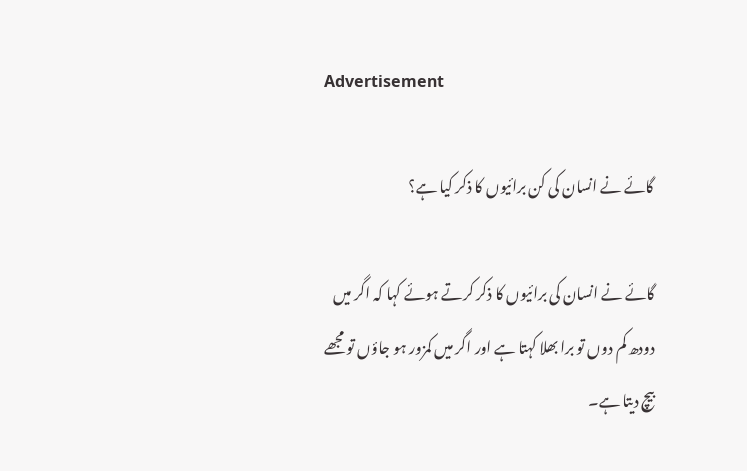Advertisement

گائے نے انسان کی کن برائیوں کا ذکر کیا ہے؟

گائے نے انسان کی برائیوں کا ذکر کرتے ہوئے کہا کہ اگر میں دودھ کم دوں تو برا بھلا کہتا ہے اور اگر میں کمزور ہو جاؤں تو مجھے بیچ دیتا ہے۔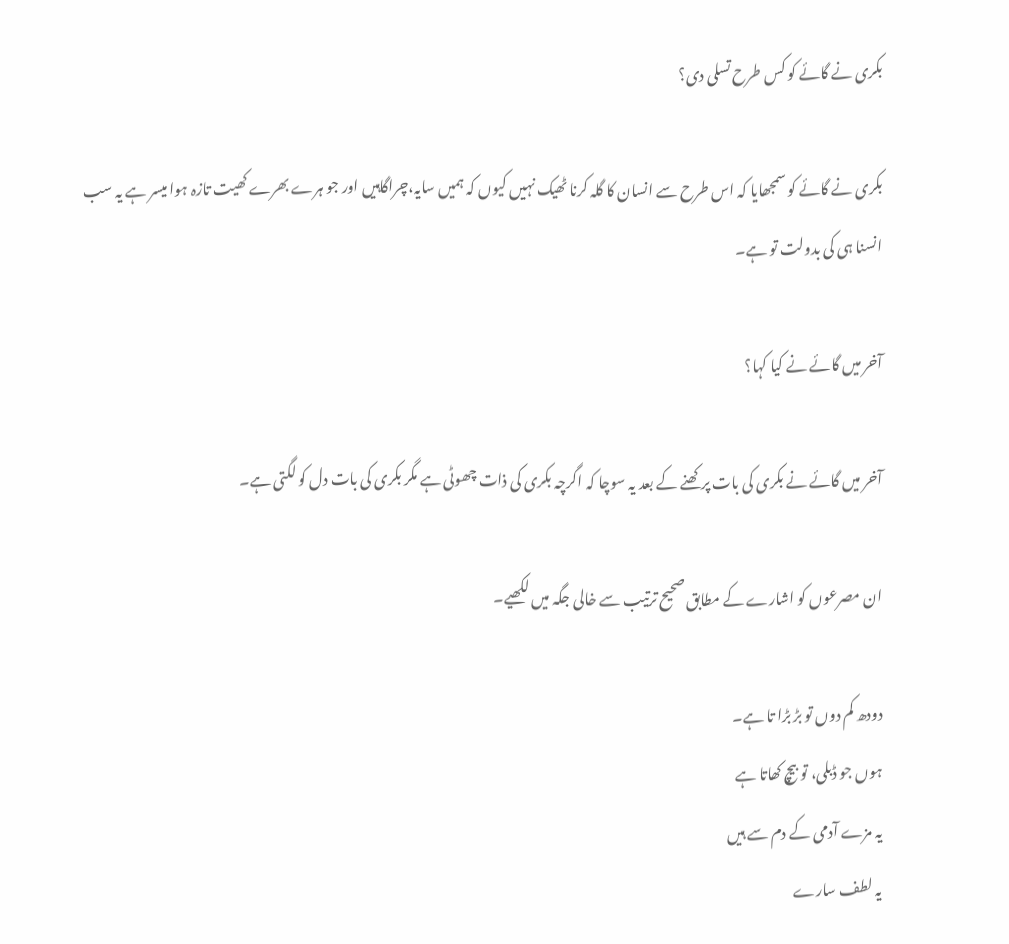بکری نے گائے کو کس طرح تسلی دی؟

بکری نے گائے کو سمجھایا کہ اس طرح سے انسان کا گلہ کرنا ٹھیک نہیں کیوں کہ ہمیں سایہ،چراگاہیں اور جو ہرے بھرے کھیت تازہ ہوا میسر ہے یہ سب انسنا ہی کی بدولت تو ہے۔

آخر میں گائے نے کیا کہا؟

آخر میں گائے نے بکری کی بات پرکھنے کے بعد یہ سوچا کہ اگرچہ بکری کی ذات چھوٹی ہے مگر بکری کی بات دل کو لگتی ہے۔

ان مصرعوں کو اشارے کے مطابق صحیح ترتیب سے خالی جگہ میں لکھیے۔

دودھ کم دوں تو بڑ بڑا تا ہے۔
ہوں جو ڈبلی، تو بیچ کھاتا ہے
یہ مزے آدمی کے دم سے ہیں
یہ لطف سارے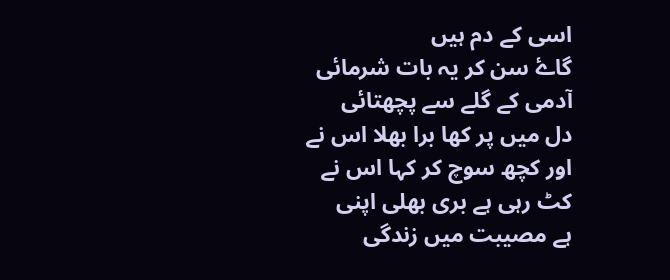اسی کے دم ہیں
گاۓ سن کر یہ بات شرمائی
آدمی کے گلے سے پچھتائی
دل میں پر کھا برا بھلا اس نے
اور کچھ سوچ کر کہا اس نے
کٹ رہی ہے بری بھلی اپنی
ہے مصیبت میں زندگی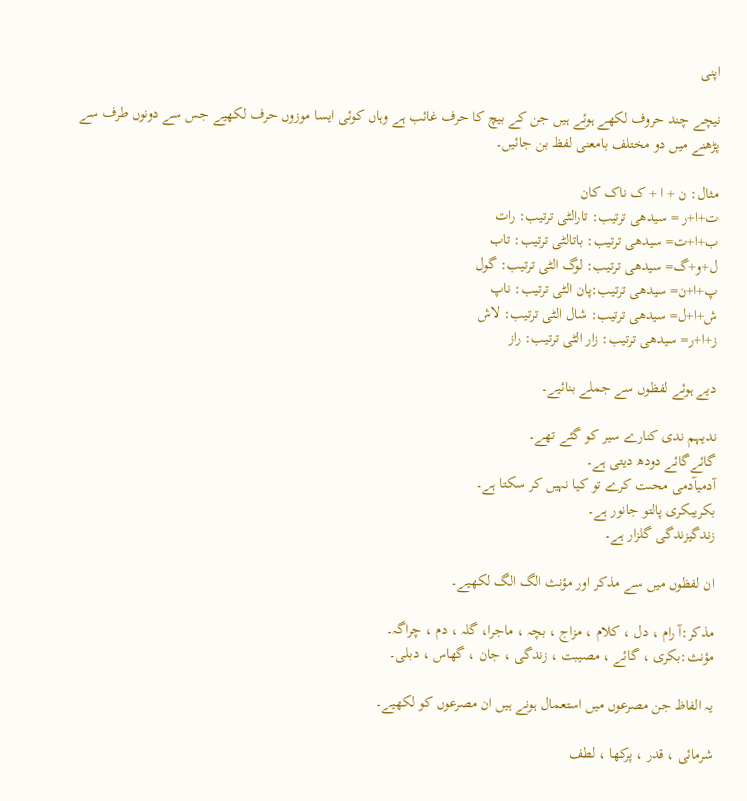اپنی

نیچے چند حروف لکھے ہوئے ہیں جن کے بیچ کا حرف غائب ہے وہاں کوئی ایسا موزوں حرف لکھیے جس سے دونوں طرف سے پڑھنے میں دو مختلف بامعنی لفظ بن جائیں۔

مثال: ن + ا + ک ناک کان
ت+ا+ر = سیدھی ترتیب: تارالٹی ترتیب: رات
ب+ا+ت= سیدھی ترتیب: باتالٹی ترتیب: تاب
ل+و+گ= سیدھی ترتیب: لوگ الٹی ترتیب: گول
پ+ا+ن= سیدھی ترتیب:پان الٹی ترتیب: ناپ
ش+ا+ل= سیدھی ترتیب: شال الٹی ترتیب: لاش
ز+ا+ر= سیدھی ترتیب: زار الٹی ترتیب: راز

دیے ہوئے لفظوں سے جملے بنائیے۔

ندیہم ندی کنارے سیر کو گئے تھے۔
گائےگائے دودھ دیتی ہے۔
آدمیآدمی محںت کرے تو کیا نہیں کر سکتا ہے۔
بکریبکری پالتو جانور ہے۔
زندگیزندگی گلزار ہے۔

ان لفظوں میں سے مذکر اور مؤنث الگ الگ لکھیے۔

مذکر:آ رام ، دل ، کلام ، مزاج ، بچہ ، ماجرا، گلہ ، دم ، چراگہ۔
مؤنث:بکری ، گائے ، مصیبت ، زندگی ، جان ، گھاس ، دبلی۔

یہ الفاظ جن مصرعوں میں استعمال ہونے ہیں ان مصرعوں کو لکھیے۔

شرمائی ، قدر ، پرکھا ، لطف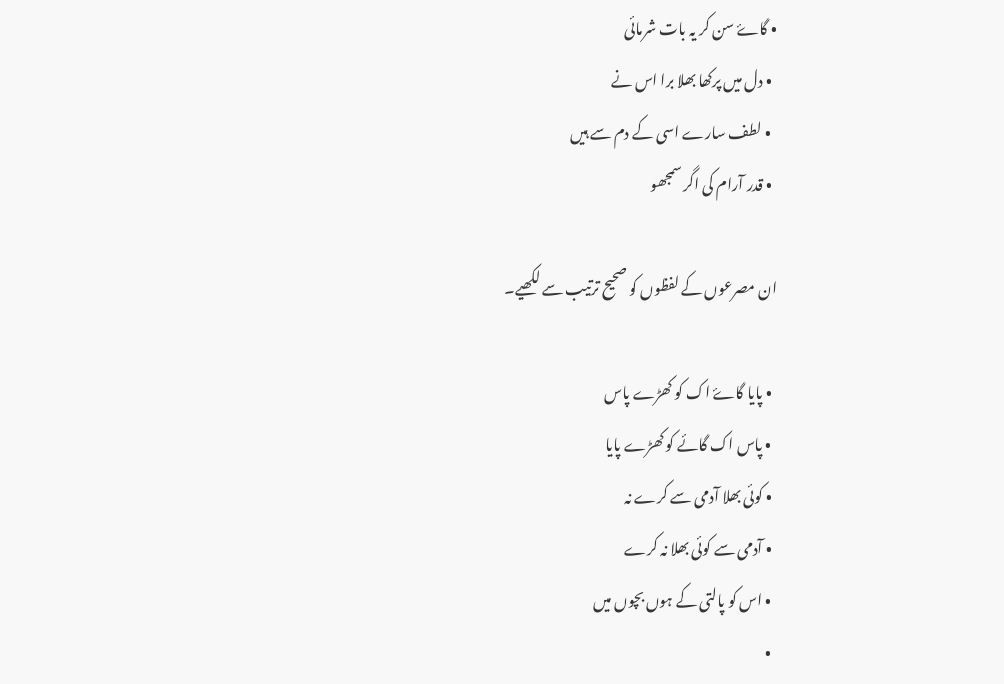• گاۓ سن کر یہ بات شرمائی
  • دل میں پرکھا بھلا برا اس نے
  • لطف سارے اسی کے دم سے ہیں
  • قدر آرام کی اگر سمجھو

ان مصرعوں کے لفظوں کو صحیح ترتیب سے لکھیے۔

  • پایا گاۓ اک کو کھڑے پاس
  • پاس اک گائے کو کھڑے پایا
  • کوئی بھلا آدمی سے کرے نہ
  • آدمی سے کوئی بھلا نہ کرے
  • اس کو پالتی کے ہوں بچوں میں
  •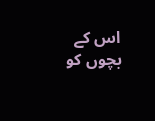اس کے بچوں کو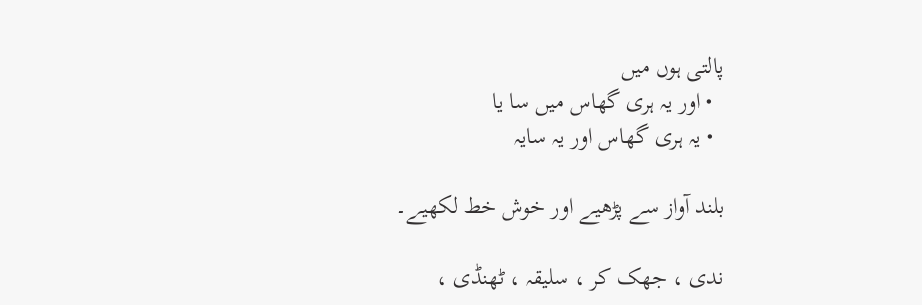پالتی ہوں میں
  • اور یہ ہری گھاس میں سا یا
  • یہ ہری گھاس اور یہ سایہ

بلند آواز سے پڑھیے اور خوش خط لکھیے۔

ندی ، جھک کر ، سلیقہ ، ٹھنڈی ،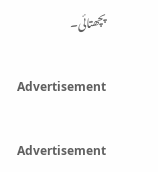پچھتائی۔

Advertisement

Advertisement